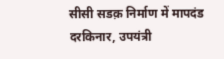सीसी सडक़ निर्माण में मापदंड दरकिनार, उपयंत्री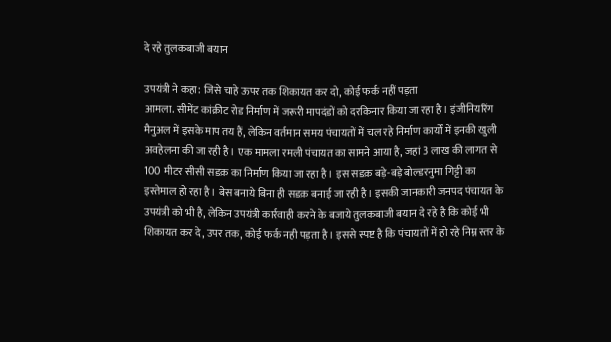दे रहे तुलकबाजी बयान

उपयंत्री ने कहा: जिसे चाहे ऊपर तक शिकायत कर दो, कोई फर्क नहीं पड़ता
आमला. सीमेंट कांक्रीट रोड निर्माण में जरूरी मापदंडों को दरकिनार किया जा रहा है। इंजीनियरिंग मैनुअल में इसके माप तय हैं, लेकिन वर्तमान समय पंचायतों में चल रहे निर्माण कार्यों में इनकी खुली अवहेलना की जा रही है। एक मामला रमली पंचायत का सामने आया है, जहां 3 लाख की लागत से 100 मीटर सीसी सडक़ का निर्माण किया जा रहा है। इस सडक़ बड़े-बड़े बोल्डरनुमा गिट्टी का इस्तेमाल हो रहा है। बेस बनाये बिना ही सडक़ बनाई जा रही है। इसकी जानकारी जनपद पंचायत के उपयंत्री को भी है, लेकिन उपयंत्री कार्रवाही करने के बजाये तुलकबाजी बयान दे रहे है कि कोई भी शिकायत कर दे, उपर तक, कोई फर्क नही पड़ता है। इससे स्पष्ट है कि पंचायतों में हो रहे निम्न स्तर के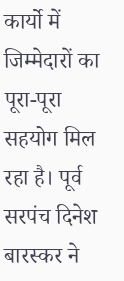कार्यो में जिम्मेदारों का पूरा-पूरा सहयोग मिल रहा है। पूर्व सरपंच दिनेश बारस्कर ने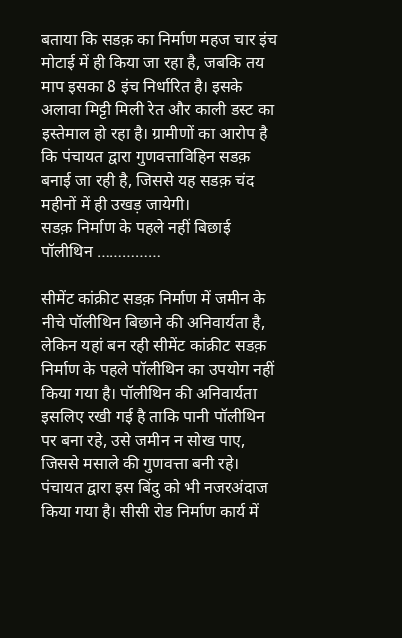बताया कि सडक़ का निर्माण महज चार इंच मोटाई में ही किया जा रहा है, जबकि तय माप इसका 8 इंच निर्धारित है। इसके अलावा मिट्टी मिली रेत और काली डस्ट का इस्तेमाल हो रहा है। ग्रामीणों का आरोप है कि पंचायत द्वारा गुणवत्ताविहिन सडक़ बनाई जा रही है, जिससे यह सडक़ चंद महीनों में ही उखड़ जायेगी।
सडक़ निर्माण के पहले नहीं बिछाई पॉलीथिन ……………

सीमेंट कांक्रीट सडक़ निर्माण में जमीन के नीचे पॉलीथिन बिछाने की अनिवार्यता है, लेकिन यहां बन रही सीमेंट कांक्रीट सडक़ निर्माण के पहले पॉलीथिन का उपयोग नहीं किया गया है। पॉलीथिन की अनिवार्यता इसलिए रखी गई है ताकि पानी पॉलीथिन पर बना रहे, उसे जमीन न सोख पाए, जिससे मसाले की गुणवत्ता बनी रहे। पंचायत द्वारा इस बिंदु को भी नजरअंदाज किया गया है। सीसी रोड निर्माण कार्य में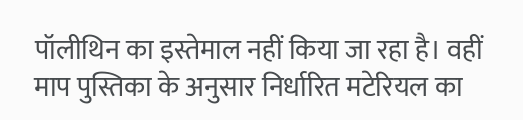पॉलीथिन का इस्तेमाल नहीं किया जा रहा है। वहीं माप पुस्तिका के अनुसार निर्धारित मटेरियल का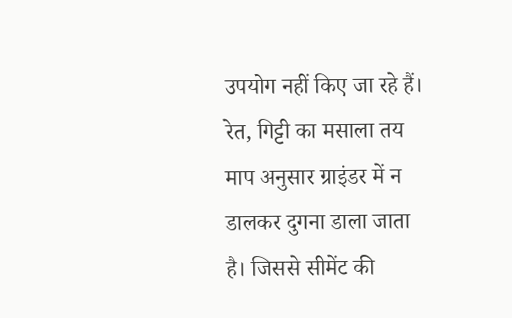उपयोग नहीं किए जा रहे हैं। रेत, गिट्टी का मसाला तय माप अनुसार ग्राइंडर में न डालकर दुगना डाला जाता है। जिससे सीमेंट की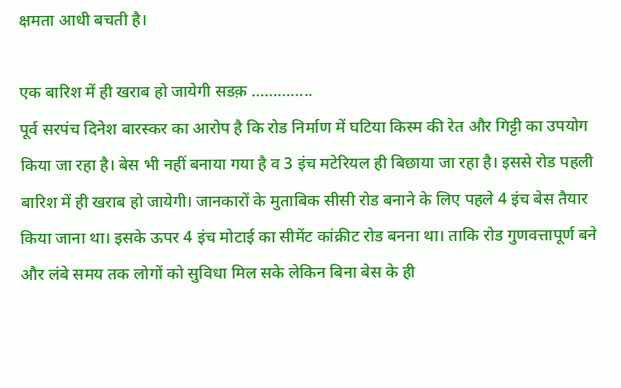क्षमता आधी बचती है।

एक बारिश में ही खराब हो जायेगी सडक़ …………..
पूर्व सरपंच दिनेश बारस्कर का आरोप है कि रोड निर्माण में घटिया किस्म की रेत और गिट्टी का उपयोग किया जा रहा है। बेस भी नहीं बनाया गया है व 3 इंच मटेरियल ही बिछाया जा रहा है। इससे रोड पहली बारिश में ही खराब हो जायेगी। जानकारों के मुताबिक सीसी रोड बनाने के लिए पहले 4 इंच बेस तैयार किया जाना था। इसके ऊपर 4 इंच मोटाई का सीमेंट कांक्रीट रोड बनना था। ताकि रोड गुणवत्तापूर्ण बने और लंबे समय तक लोगों को सुविधा मिल सके लेकिन बिना बेस के ही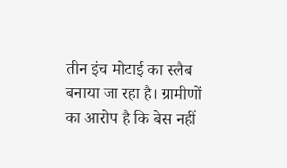तीन इंच मोटाई का स्लैब बनाया जा रहा है। ग्रामीणों का आरोप है कि बेस नहीं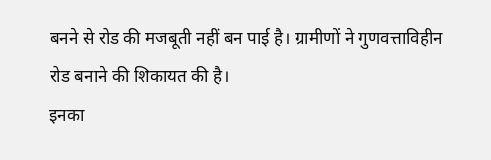बनने से रोड की मजबूती नहीं बन पाई है। ग्रामीणों ने गुणवत्ताविहीन रोड बनाने की शिकायत की है।
इनका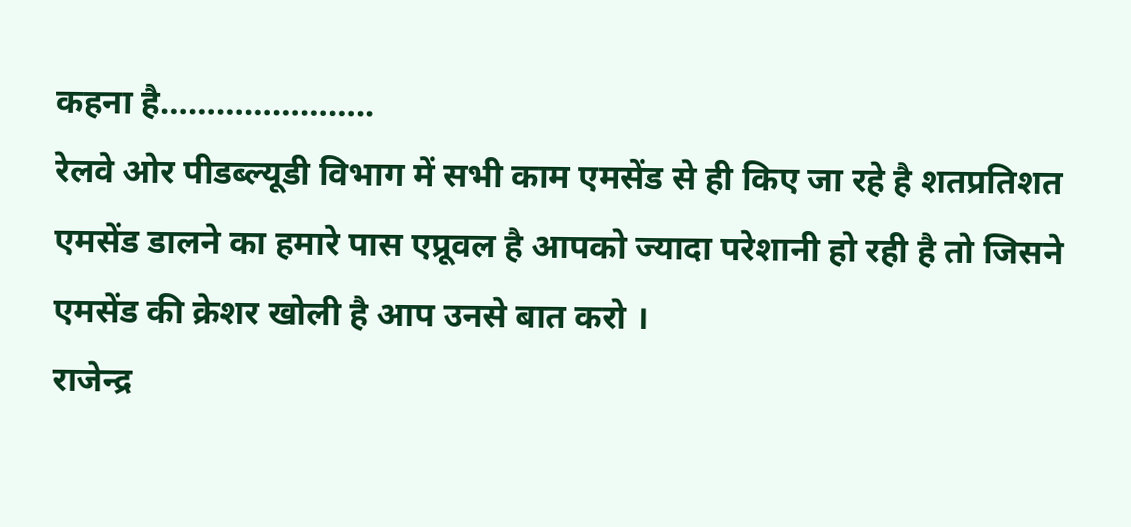कहना है…………………..
रेलवे ओर पीडब्ल्यूडी विभाग में सभी काम एमसेंड से ही किए जा रहे है शतप्रतिशत एमसेंड डालने का हमारे पास एप्रूवल है आपको ज्यादा परेशानी हो रही है तो जिसने एमसेंड की क्रेशर खोली है आप उनसे बात करो ।
राजेन्द्र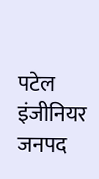पटेल इंजीनियर जनपद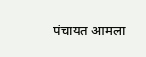पंचायत आमला